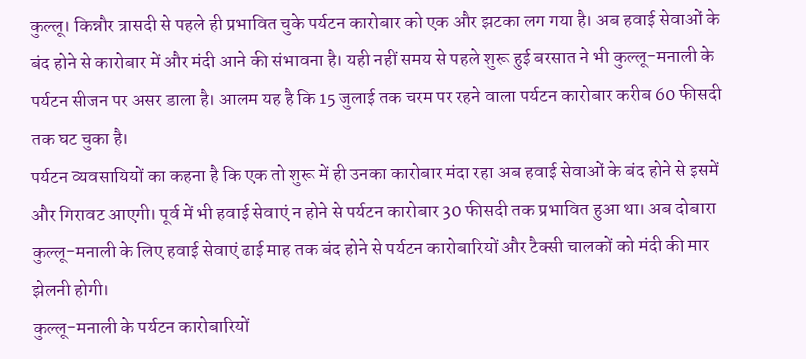कुल्लू। किन्नौर त्रासदी से पहले ही प्रभावित चुके पर्यटन कारोबार को एक और झटका लग गया है। अब हवाई सेवाओं के बंद होने से कारोबार में और मंदी आने की संभावना है। यही नहीं समय से पहले शुरू हुई बरसात ने भी कुल्लू-मनाली के पर्यटन सीजन पर असर डाला है। आलम यह है कि 15 जुलाई तक चरम पर रहने वाला पर्यटन कारोबार करीब 60 फीसदी तक घट चुका है।
पर्यटन व्यवसायियों का कहना है कि एक तो शुरू में ही उनका कारोबार मंदा रहा अब हवाई सेवाओं के बंद होने से इसमें और गिरावट आएगी। पूर्व में भी हवाई सेवाएं न होने से पर्यटन कारोबार 30 फीसदी तक प्रभावित हुआ था। अब दोबारा कुल्लू-मनाली के लिए हवाई सेवाएं ढाई माह तक बंद होने से पर्यटन कारोबारियों और टैक्सी चालकों को मंदी की मार झेलनी होगी।
कुल्लू-मनाली के पर्यटन कारोबारियों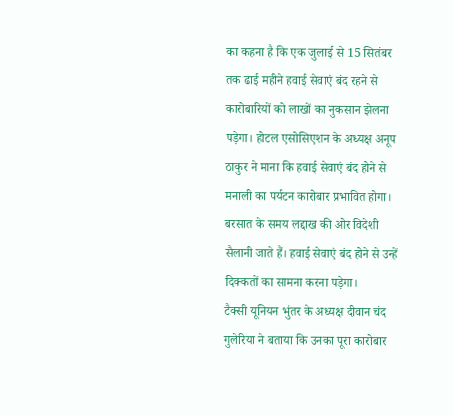का कहना है कि एक जुलाई से 15 सितंबर तक ढाई महीने हवाई सेवाएं बंद रहने से कारोबारियों को लाखों का नुकसान झेलना पड़ेगा। होटल एसोसिएशन के अध्यक्ष अनूप ठाकुर ने माना कि हवाई सेवाएं बंद होने से मनाली का पर्यटन कारोबार प्रभावित होगा। बरसात के समय लद्दाख की ओर विदेशी सैलानी जाते हैं। हवाई सेवाएं बंद होने से उन्हें दिक्कतों का सामना करना पड़ेगा।
टैक्सी यूनियन भुंतर के अध्यक्ष दीवान चंद गुलेरिया ने बताया कि उनका पूरा कारोबार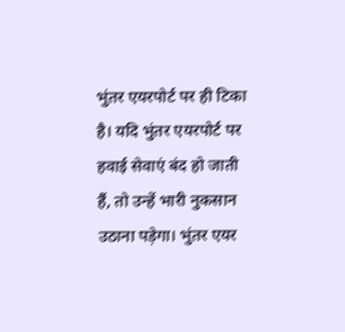भुंतर एयरपोर्ट पर ही टिका है। यदि भुंतर एयरपोर्ट पर हवाई सेवाएं बंद हो जाती हैं, तो उन्हें भारी नुकसान उठाना पड़ेगा। भुंतर एयर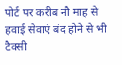पोर्ट पर करीब नौ माह से हवाई सेवाएं बंद होने से भी टैक्सी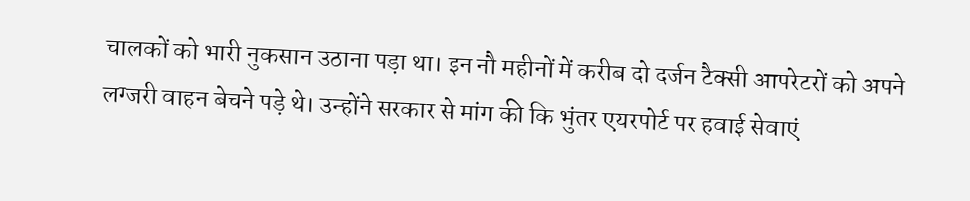चालकों को भारी नुकसान उठाना पड़ा था। इन नौ महीनों में करीब दो दर्जन टैक्सी आपरेटरों को अपने लग्जरी वाहन बेचने पड़े थे। उन्होंने सरकार से मांग की कि भुंतर एयरपोर्ट पर हवाई सेवाएं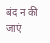बंद न की जाएं